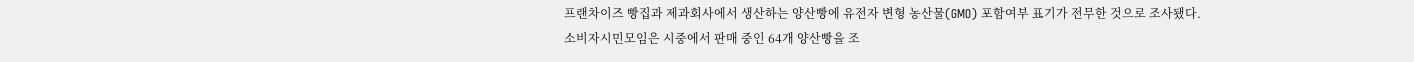프랜차이즈 빵집과 제과회사에서 생산하는 양산빵에 유전자 변형 농산물(GMO) 포함여부 표기가 전무한 것으로 조사됐다.
소비자시민모임은 시중에서 판매 중인 64개 양산빵을 조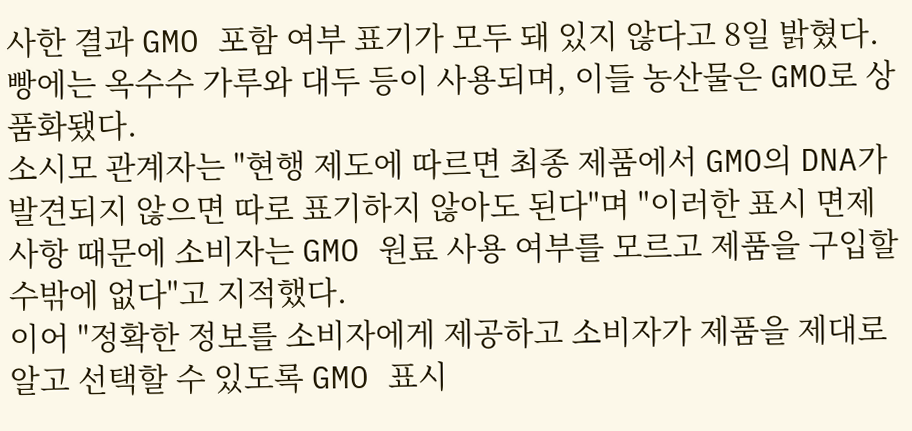사한 결과 GMO 포함 여부 표기가 모두 돼 있지 않다고 8일 밝혔다.
빵에는 옥수수 가루와 대두 등이 사용되며, 이들 농산물은 GMO로 상품화됐다.
소시모 관계자는 "현행 제도에 따르면 최종 제품에서 GMO의 DNA가 발견되지 않으면 따로 표기하지 않아도 된다"며 "이러한 표시 면제사항 때문에 소비자는 GMO 원료 사용 여부를 모르고 제품을 구입할 수밖에 없다"고 지적했다.
이어 "정확한 정보를 소비자에게 제공하고 소비자가 제품을 제대로 알고 선택할 수 있도록 GMO 표시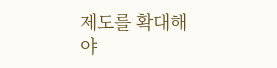제도를 확대해야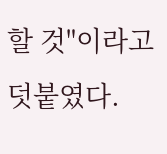할 것"이라고 덧붙였다.